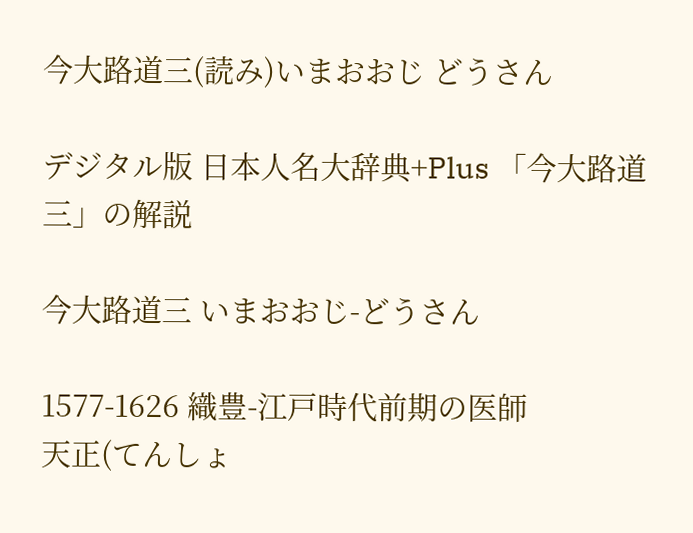今大路道三(読み)いまおおじ どうさん

デジタル版 日本人名大辞典+Plus 「今大路道三」の解説

今大路道三 いまおおじ-どうさん

1577-1626 織豊-江戸時代前期の医師
天正(てんしょ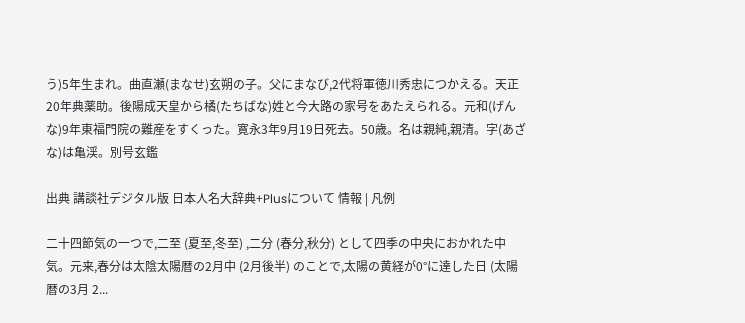う)5年生まれ。曲直瀬(まなせ)玄朔の子。父にまなび,2代将軍徳川秀忠につかえる。天正20年典薬助。後陽成天皇から橘(たちばな)姓と今大路の家号をあたえられる。元和(げんな)9年東福門院の難産をすくった。寛永3年9月19日死去。50歳。名は親純,親清。字(あざな)は亀渓。別号玄鑑

出典 講談社デジタル版 日本人名大辞典+Plusについて 情報 | 凡例

二十四節気の一つで,二至 (夏至,冬至) ,二分 (春分,秋分) として四季の中央におかれた中気。元来,春分は太陰太陽暦の2月中 (2月後半) のことで,太陽の黄経が0°に達した日 (太陽暦の3月 2...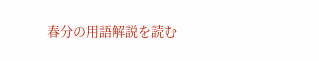春分の用語解説を読む